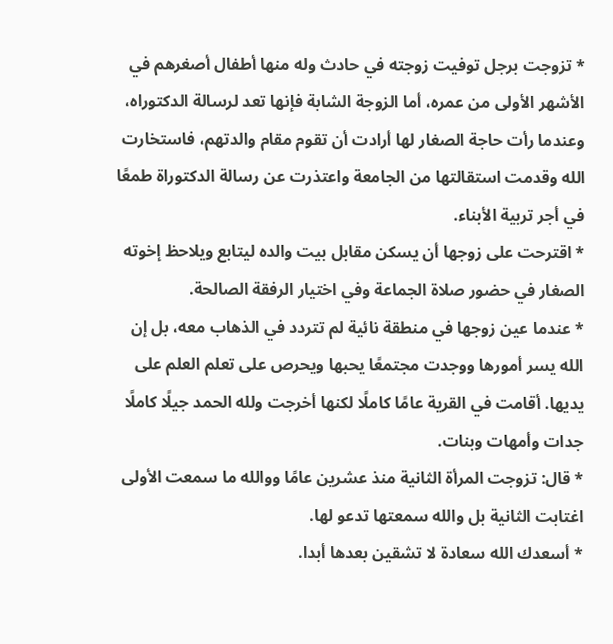* تزوجت برجل توفيت زوجته في حادث وله منها أطفال أصغرهم في الأشهر الأولى من عمره، أما الزوجة الشابة فإنها تعد لرسالة الدكتوراه، وعندما رأت حاجة الصغار لها أرادت أن تقوم مقام والدتهم، فاستخارت الله وقدمت استقالتها من الجامعة واعتذرت عن رسالة الدكتوراة طمعًا في أجر تربية الأبناء.
* اقترحت على زوجها أن يسكن مقابل بيت والده ليتابع ويلاحظ إخوته الصغار في حضور صلاة الجماعة وفي اختيار الرفقة الصالحة.
* عندما عين زوجها في منطقة نائية لم تتردد في الذهاب معه، بل إن الله يسر أمورها ووجدت مجتمعًا يحبها ويحرص على تعلم العلم على يديها. أقامت في القرية عامًا كاملًا لكنها أخرجت ولله الحمد جيلًا كاملًا جدات وأمهات وبنات.
* قال: تزوجت المرأة الثانية منذ عشرين عامًا ووالله ما سمعت الأولى اغتابت الثانية بل والله سمعتها تدعو لها.
* أسعدك الله سعادة لا تشقين بعدها أبدا.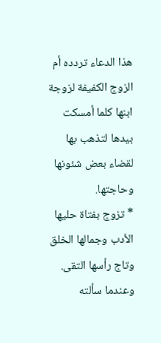هذا الدعاء تردده أم الزوج الكفيفة لزوجة ابنها كلما أمسكت بيدها لتذهب بها لقضاء بعض شئونها وحاجتها.
* تزوج بفتاة حليها الأدب وجمالها الخلق وتاج رأسها التقى.
وعندما سألته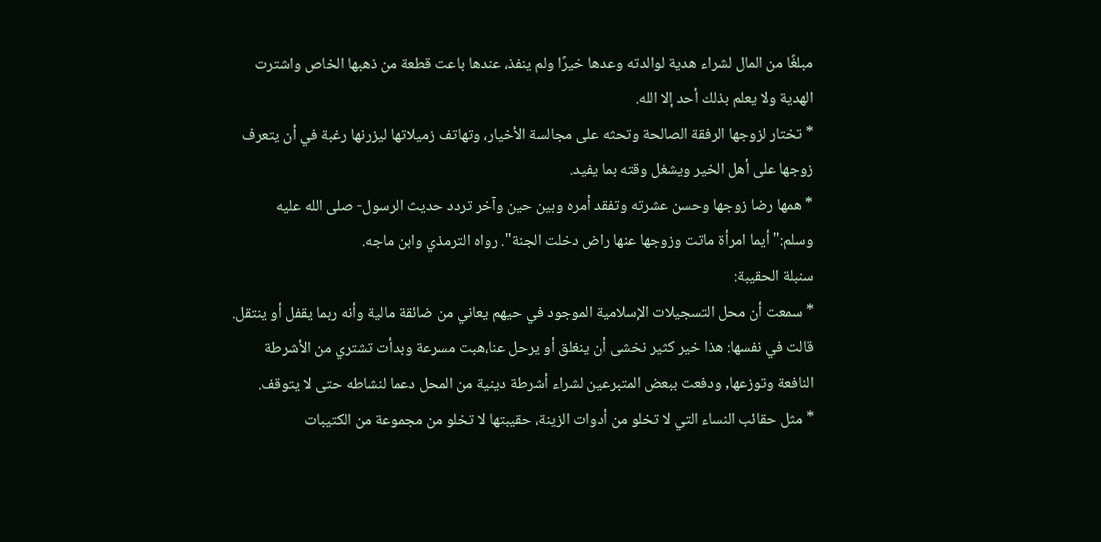مبلغًا من المال لشراء هدية لوالدته وعدها خيرًا ولم ينفذ، عندها باعت قطعة من ذهبها الخاص واشترت الهدية ولا يعلم بذلك أحد إلا الله.
* تختار لزوجها الرفقة الصالحة وتحثه على مجالسة الأخيار، وتهاتف زميلاتها ليزرنها رغبة في أن يتعرف زوجها على أهل الخير ويشغل وقته بما يفيد.
* همها رضا زوجها وحسن عشرته وتفقد أمره وبين حين وآخر تردد حديث الرسول- صلى الله عليه وسلم:"أيما امرأة ماتت وزوجها عنها راض دخلت الجنة". رواه الترمذي وابن ماجه.
سنبلة الحقيبة:
* سمعت أن محل التسجيلات الإسلامية الموجود في حيهم يعاني من ضائقة مالية وأنه ربما يقفل أو ينتقل.
قالت في نفسها: هذا خير كثير نخشى أن ينغلق أو يرحل عنا،هبت مسرعة وبدأت تشتري من الأشرطة النافعة وتوزعها, ودفعت ببعض المتبرعين لشراء أشرطة دينية من المحل دعما لنشاطه حتى لا يتوقف.
* مثل حقائب النساء التي لا تخلو من أدوات الزينة، حقيبتها لا تخلو من مجموعة من الكتيبات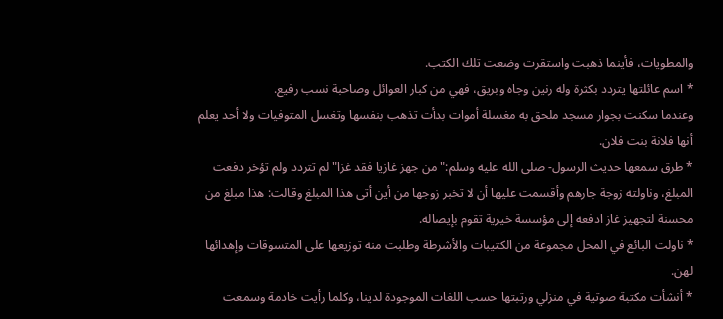والمطويات، فأينما ذهبت واستقرت وضعت تلك الكتب.
* اسم عائلتها يتردد بكثرة وله رنين وجاه وبريق، فهي من كبار العوائل وصاحبة نسب رفيع.
وعندما سكنت بجوار مسجد ملحق به مغسلة أموات بدأت تذهب بنفسها وتغسل المتوفيات ولا أحد يعلم أنها فلانة بنت فلان.
* طرق سمعها حديث الرسول- صلى الله عليه وسلم:"من جهز غازيا فقد غزا"لم تتردد ولم تؤخر دفعت المبلغ، وناولته زوجة جارهم وأقسمت عليها أن لا تخبر زوجها من أين أتى هذا المبلغ وقالت: هذا مبلغ من محسنة لتجهيز غاز ادفعه إلى مؤسسة خيرية تقوم بإيصاله.
* ناولت البائع في المحل مجموعة من الكتيبات والأشرطة وطلبت منه توزيعها على المتسوقات وإهدائها لهن.
* أنشأت مكتبة صوتية في منزلي ورتبتها حسب اللغات الموجودة لدينا، وكلما رأيت خادمة وسمعت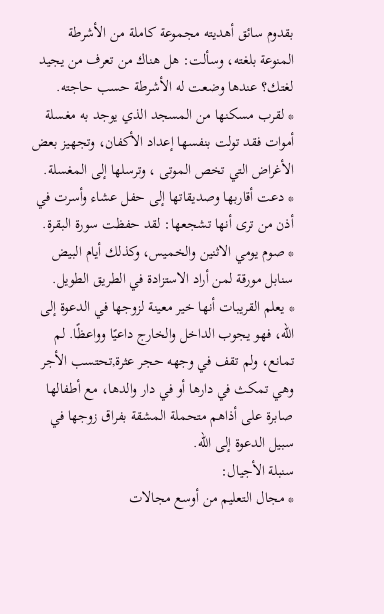بقدوم سائق أهديته مجموعة كاملة من الأشرطة المنوعة بلغته، وسألت: هل هناك من تعرف من يجيد لغتك؟ عندها وضعت له الأشرطة حسب حاجته.
* لقرب مسكنها من المسجد الذي يوجد به مغسلة أموات فقد تولت بنفسها إعداد الأكفان، وتجهيز بعض الأغراض التي تخص الموتى ، وترسلها إلى المغسلة.
* دعت أقاربها وصديقاتها إلى حفل عشاء وأسرت في أذن من ترى أنها تشجعها: لقد حفظت سورة البقرة.
* صوم يومي الاثنين والخميس، وكذلك أيام البيض سنابل مورقة لمن أراد الاستزادة في الطريق الطويل.
* يعلم القريبات أنها خير معينة لزوجها في الدعوة إلى الله، فهو يجوب الداخل والخارج داعيًا وواعظًا. لم تمانع، ولم تقف في وجهه حجر عثرة,تحتسب الأجر وهي تمكث في دارها أو في دار والدها، مع أطفالها صابرة على أذاهم متحملة المشقة بفراق زوجها في سبيل الدعوة إلى الله.
سنبلة الأجيال:
* مجال التعليم من أوسع مجالات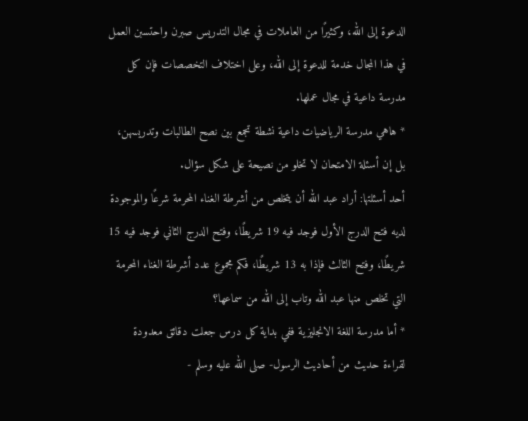الدعوة إلى الله، وكثيرًا من العاملات في مجال التدريس صبرن واحتسبن العمل في هذا المجال خدمة للدعوة إلى الله، وعلى اختلاف التخصصات فإن كل مدرسة داعية في مجال عملها.
* هاهي مدرسة الرياضيات داعية نشطة تجمع بين نصح الطالبات وتدريسهن، بل إن أسئلة الامتحان لا تخلو من نصيحة على شكل سؤال.
أحد أسئلتها: أراد عبد الله أن يتخلص من أشرطة الغناء المحرمة شرعًا والموجودة لديه فتح الدرج الأول فوجد فيه 19 شريطًا، وفتح الدرج الثاني فوجد فيه 15 شريطًا، وفتح الثالث فإذا به 13 شريطًا، فكم مجموع عدد أشرطة الغناء المحرمة التي تخلص منها عبد الله وتاب إلى الله من سماعها؟
* أما مدرسة اللغة الانجليزية ففي بداية كل درس جعلت دقائق معدودة لقراءة حديث من أحاديث الرسول- صلى الله عليه وسلم -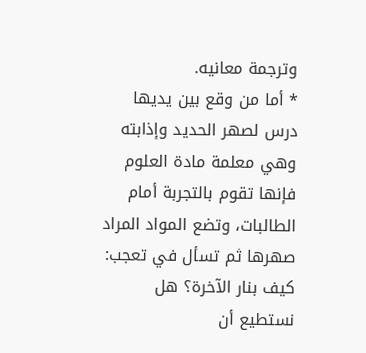وترجمة معانيه.
* أما من وقع بين يديها درس لصهر الحديد وإذابته وهي معلمة مادة العلوم فإنها تقوم بالتجربة أمام الطالبات، وتضع المواد المراد صهرها ثم تسأل في تعجب: كيف بنار الآخرة؟ هل نستطيع أن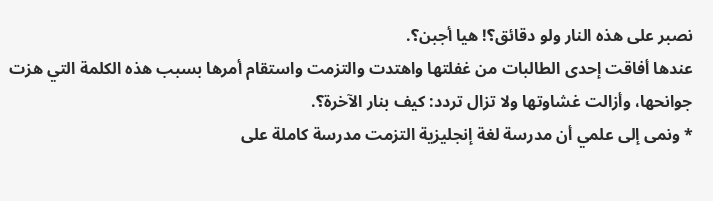نصبر على هذه النار ولو دقائق؟! هيا أجبن؟.
عندها أفاقت إحدى الطالبات من غفلتها واهتدت والتزمت واستقام أمرها بسبب هذه الكلمة التي هزت جوانحها، وأزالت غشاوتها ولا تزال تردد: كيف بنار الآخرة؟.
* ونمى إلى علمي أن مدرسة لغة إنجليزية التزمت مدرسة كاملة على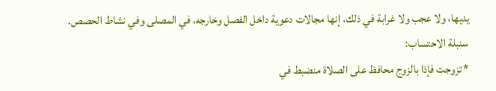يديها، ولا عجب ولا غرابة في ذلك، إنها مجالات دعوية داخل الفصل وخارجه، في المصلى وفي نشاط الحصص.
سنبلة الاحتساب:
* تزوجت فإذا بالزوج محافظ على الصلاة منضبط في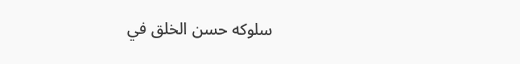سلوكه حسن الخلق في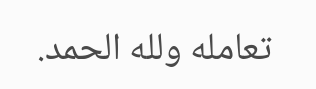تعامله ولله الحمد.